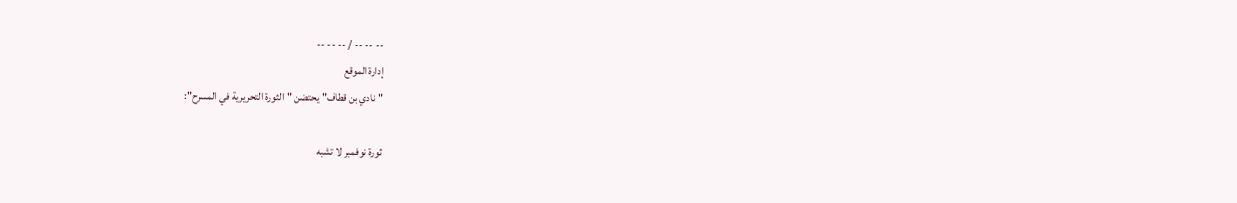-- -- -- / -- -- --
إدارة الموقع
"نادي بن قطاف" يحتضن "الثورة التحريرية في المسرح":

ثورة نوفمبر لا تشبه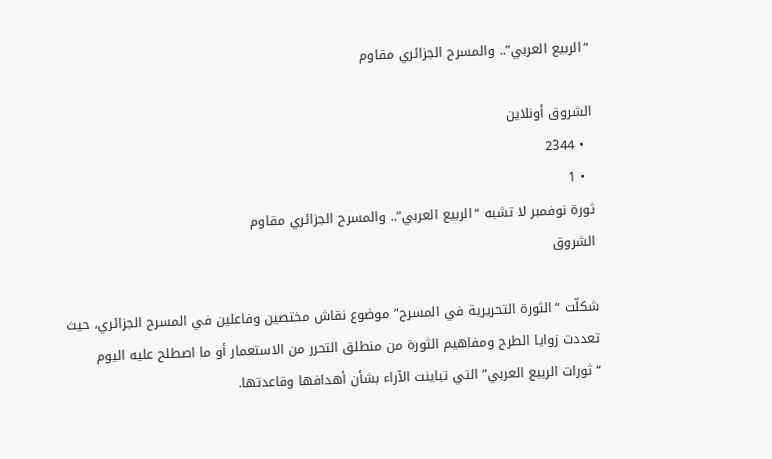“الربيع العربي”.. والمسرح الجزائري مقاوم

الشروق أونلاين
  • 2344
  • 1
ثورة نوفمبر لا تشبه “الربيع العربي”.. والمسرح الجزائري مقاوم
الشروق

شكلّت “الثورة التحريرية في المسرح” موضوع نقاش مختصين وفاعلين في المسرح الجزائري، حيث تعددت زوايا الطرح ومفاهيم الثورة من منطلق التحرر من الاستعمار أو ما اصطلح عليه اليوم “ثورات الربيع العربي” التي تباينت الآراء بشأن أهدافها وقاعدتها.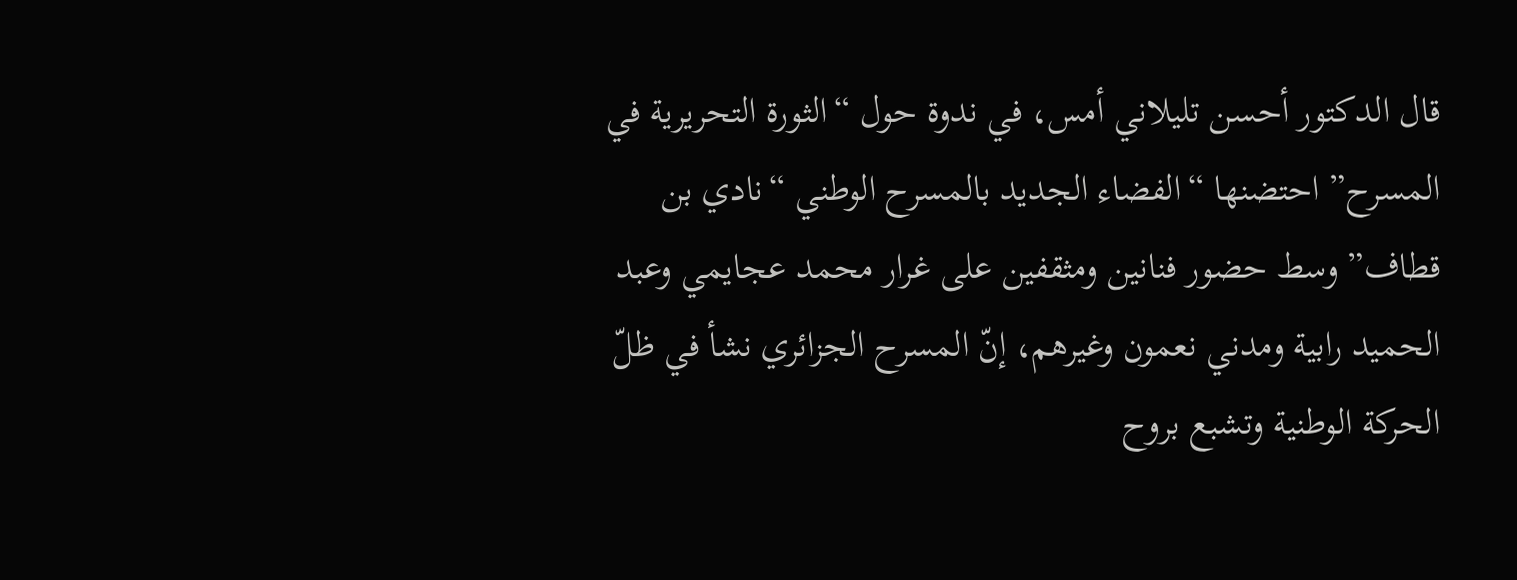قال الدكتور أحسن تليلاني أمس، في ندوة حول “الثورة التحريرية في المسرح” احتضنها “الفضاء الجديد بالمسرح الوطني “نادي بن قطاف” وسط حضور فنانين ومثقفين على غرار محمد عجايمي وعبد الحميد رابية ومدني نعمون وغيرهم، إنّ المسرح الجزائري نشأ في ظلّ الحركة الوطنية وتشبع بروح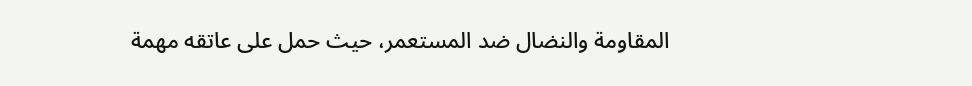المقاومة والنضال ضد المستعمر، حيث حمل على عاتقه مهمة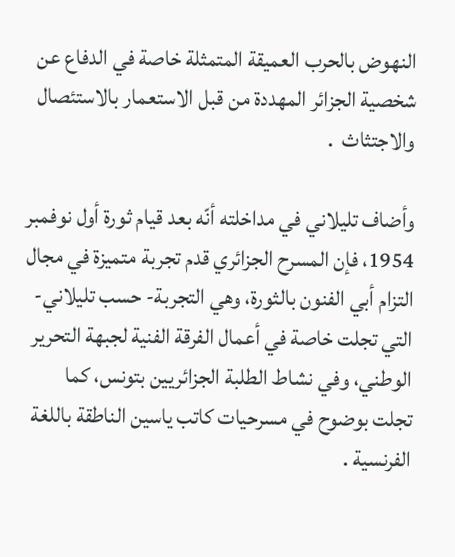النهوض بالحرب العميقة المتمثلة خاصة في الدفاع عن شخصية الجزائر المهددة من قبل الاستعمار بالاستئصال والاجتثاث  .

وأضاف تليلاني في مداخلته أنّه بعد قيام ثورة أول نوفمبر 1954، فإن المسرح الجزائري قدم تجربة متميزة في مجال التزام أبي الفنون بالثورة، وهي التجربة- حسب تليلاني- التي تجلت خاصة في أعمال الفرقة الفنية لجبهة التحرير الوطني، وفي نشاط الطلبة الجزائريين بتونس، كما تجلت بوضوح في مسرحيات كاتب ياسين الناطقة باللغة الفرنسية .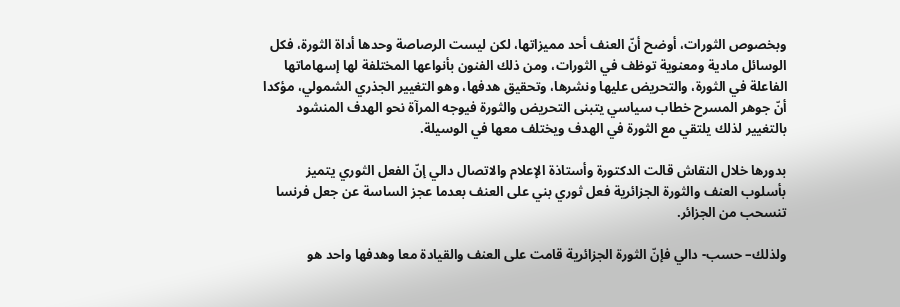وبخصوص الثورات، أوضح أنّ العنف أحد مميزاتها، لكن ليست الرصاصة وحدها أداة الثورة، فكل الوسائل مادية ومعنوية توظف في الثورات، ومن ذلك الفنون بأنواعها المختلفة لها إسهاماتها الفاعلة في الثورة، والتحريض عليها ونشرها، وتحقيق هدفها، وهو التغيير الجذري الشمولي، مؤكدا أنّ جوهر المسرح خطاب سياسي يتبنى التحريض والثورة فيوجه المرآة نحو الهدف المنشود بالتغيير لذلك يلتقي مع الثورة في الهدف ويختلف معها في الوسيلة.

بدورها خلال النقاش قالت الدكتورة وأستاذة الإعلام والاتصال دالي إنّ الفعل الثوري يتميز بأسلوب العنف والثورة الجزائرية فعل ثوري بني على العنف بعدما عجز الساسة عن جعل فرنسا تنسحب من الجزائر.

ولذلك– حسب- دالي فإنّ الثورة الجزائرية قامت على العنف والقيادة معا وهدفها واحد هو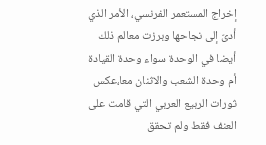إخراج المستعمر الفرنسي، الأمر الذي أدىّ إلى نجاحها وبرزت معالم ذلك أيضا في الوحدة سواء وحدة القيادة أم وحدة الشعب والاثنان معا،عكس ثورات الربيع العربي التي قامت على العنف فقط ولم تحقق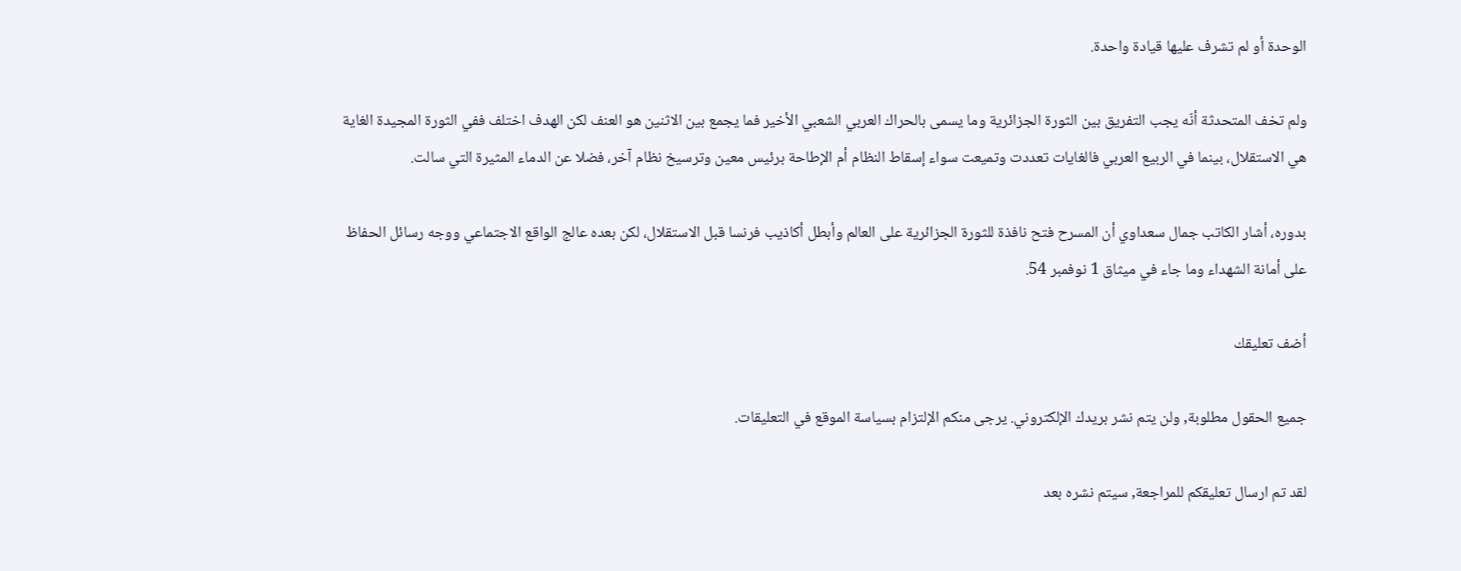الوحدة أو لم تشرف عليها قيادة واحدة.

ولم تخف المتحدثة أنّه يجب التفريق بين الثورة الجزائرية وما يسمى بالحراك العربي الشعبي الأخير فما يجمع بين الاثنين هو العنف لكن الهدف اختلف ففي الثورة المجيدة الغاية هي الاستقلال، بينما في الربيع العربي فالغايات تعددت وتميعت سواء إسقاط النظام أم الإطاحة برئيس معين وترسيخ نظام آخر، فضلا عن الدماء المثيرة التي سالت.

بدوره، أشار الكاتب جمال سعداوي أن المسرح فتح نافذة للثورة الجزائرية على العالم وأبطل أكاذيب فرنسا قبل الاستقلال، لكن بعده عالج الواقع الاجتماعي ووجه رسائل الحفاظ على أمانة الشهداء وما جاء في ميثاق 1 نوفمبر 54.

أضف تعليقك

جميع الحقول مطلوبة, ولن يتم نشر بريدك الإلكتروني. يرجى منكم الإلتزام بسياسة الموقع في التعليقات.

لقد تم ارسال تعليقكم للمراجعة, سيتم نشره بعد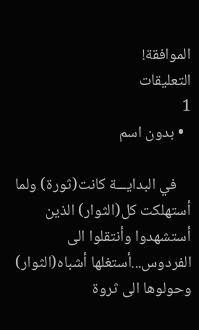الموافقة!
التعليقات
1
  • بدون اسم

    في البدايـــة كانت(ثورة) ولما أستهلكت كل(الثوار) الذين أستشهدوا وأنتقلوا الى الفردوس...أستغلها أشباه(الثوار) وحولوها الى ثروة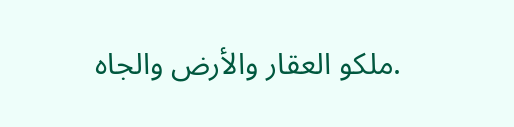.ملكو العقار والأرض والجاه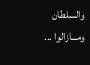والسلطان ومـــازالوا ...